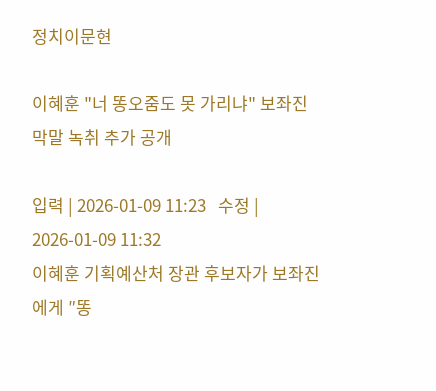정치이문현

이혜훈 "너 똥오줌도 못 가리냐" 보좌진 막말 녹취 추가 공개

입력 | 2026-01-09 11:23   수정 | 2026-01-09 11:32
이혜훈 기획예산처 장관 후보자가 보좌진에게 ″똥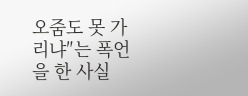오줌도 못 가리냐″는 폭언을 한 사실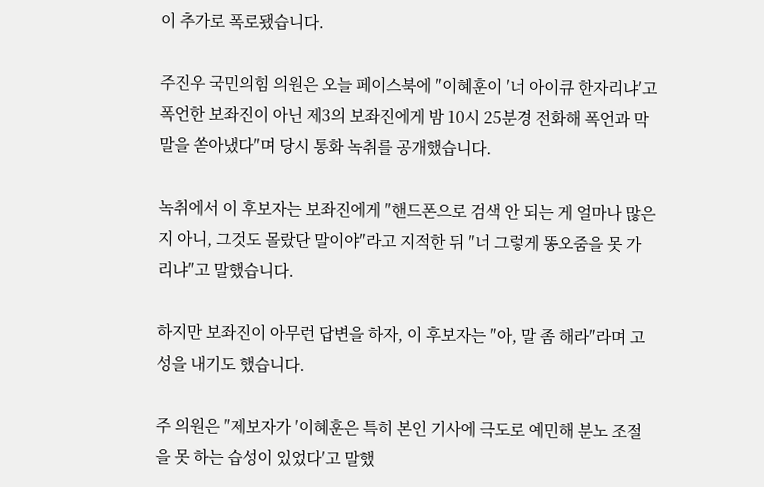이 추가로 폭로됐습니다.

주진우 국민의힘 의원은 오늘 페이스북에 ″이혜훈이 ′너 아이큐 한자리냐′고 폭언한 보좌진이 아닌 제3의 보좌진에게 밤 10시 25분경 전화해 폭언과 막말을 쏟아냈다″며 당시 통화 녹취를 공개했습니다.

녹취에서 이 후보자는 보좌진에게 ″핸드폰으로 검색 안 되는 게 얼마나 많은지 아니, 그것도 몰랐단 말이야″라고 지적한 뒤 ″너 그렇게 똥오줌을 못 가리냐″고 말했습니다.

하지만 보좌진이 아무런 답변을 하자, 이 후보자는 ″아, 말 좀 해라″라며 고성을 내기도 했습니다.

주 의원은 ″제보자가 ′이혜훈은 특히 본인 기사에 극도로 예민해 분노 조절을 못 하는 습성이 있었다′고 말했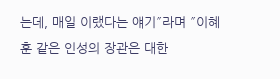는데, 매일 이랬다는 얘기″라며 ″이혜훈 같은 인성의 장관은 대한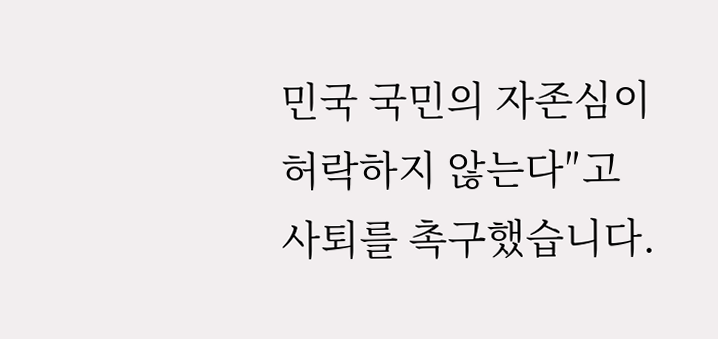민국 국민의 자존심이 허락하지 않는다″고 사퇴를 촉구했습니다.